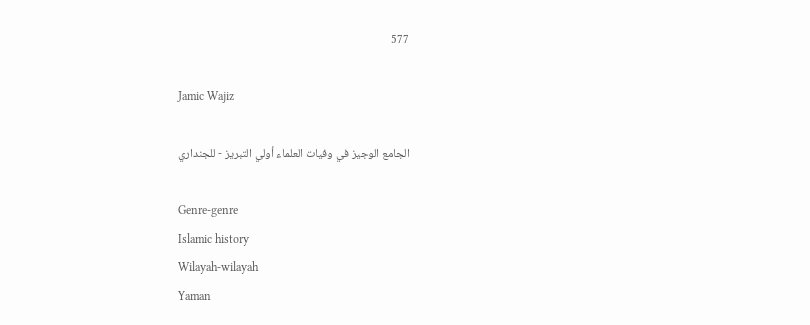577

Jamic Wajiz

الجامع الوجيز في وفيات العلماء أولي التبريز - للجنداري

Genre-genre
Islamic history
Wilayah-wilayah
Yaman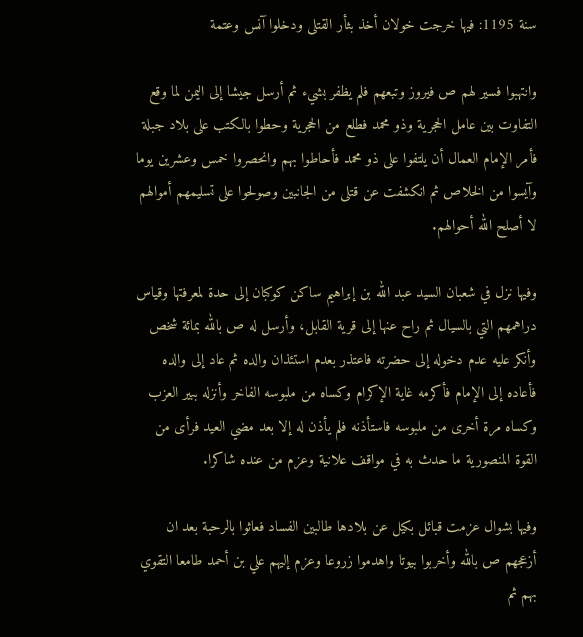سنة 1195: فيها خرجت خولان أخذ بثأر القتلى ودخلوا آنس وعتمة

وانتهبوا فسير لهم ص فيروز وتبعهم فلم يظفر بشيء ثم أرسل جيشا إلى اليمن لما وقع التفاوت بين عامل الحجرية وذو محمد فطلع من الحجرية وحطوا بالكتب على بلاد جبلة فأمر الإمام العمال أن يلتفوا على ذو محمد فأحاطوا بهم وانحصروا خمس وعشرين يوما وآيسوا من الخلاص ثم انكشفت عن قتلى من الجانبين وصولحوا على تسليمهم أموالهم لا أصلح الله أحوالهم.

وفيها نزل في شعبان السيد عبد الله بن إبراهيم ساكن كوكبان إلى حدة لمعرفتها وقياس دراهمهم التي بالسيال ثم راح عنها إلى قرية القابل، وأرسل له ص بالله بمائة شخص وأنكر عليه عدم دخوله إلى حضرته فاعتذر بعدم استئذان والده ثم عاد إلى والده فأعاده إلى الإمام فأكرمه غاية الإكرام وكساه من ملبوسه الفاخر وأنزله ببير العزب وكساه مرة أخرى من ملبوسه فاستأذنه فلم يأذن له إلا بعد مضي العيد فرأى من القوة المنصورية ما حدث به في مواقف علانية وعزم من عنده شاكرا.

وفيها بشوال عزمت قبائل بكيل عن بلادها طالبين الفساد فعاثوا بالرحبة بعد ان أزعجهم ص بالله وأخربوا بيوتا واهدموا زروعا وعزم إليهم علي بن أحمد طامعا التقوي بهم ثم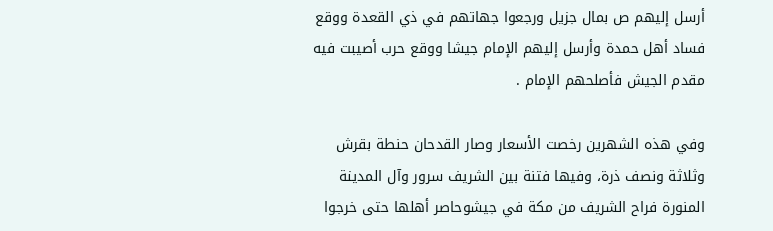أرسل إليهم ص بمال جزيل ورجعوا جهاتهم في ذي القعدة ووقع فساد أهل حمدة وأرسل إليهم الإمام جيشا ووقع حرب أصيبت فيه مقدم الجيش فأصلحهم الإمام .

وفي هذه الشهرين رخصت الأسعار وصار القدحان حنطة بقرش وثلاثة ونصف ذرة، وفيها فتنة بين الشريف سرور وآل المدينة المنورة فراح الشريف من مكة في جيشوحاصر أهلها حتى خرجوا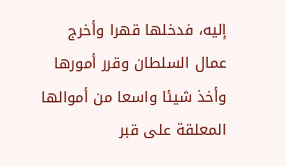إليه، فدخلها قهرا وأخرج عمال السلطان وقرر أمورها وأخذ شيئا واسعا من أموالها المعلقة على قبر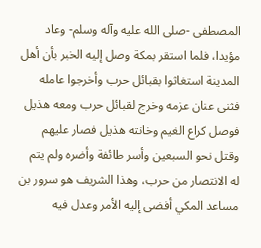المصطفى -صلى الله عليه وآله وسلم- وعاد مؤيدا، فلما استقر بمكة وصل إليه الخبر بأن أهل المدينة استغاثوا بقبائل حرب وأخرجوا عامله فثنى عنان عزمه وخرج لقبائل حرب ومعه هذيل فوصل كراع الغيم وخانته هذيل فصار عليهم وقتل نحو السبعين وأسر طائفة وأضره ولم يتم له الانتصار من حرب، وهذا الشريف هو سرور بن مساعد المكي أفضى إليه الأمر وعدل فيه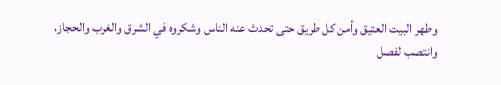وطهر البيت العتيق وأمن كل طريق حتى تحدث عنه الناس وشكروه في الشرق والغرب والحجاز، وانتصب لفصل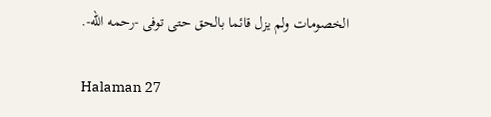الخصومات ولم يزل قائما بالحق حتى توفى -رحمه الله-.

Halaman 27